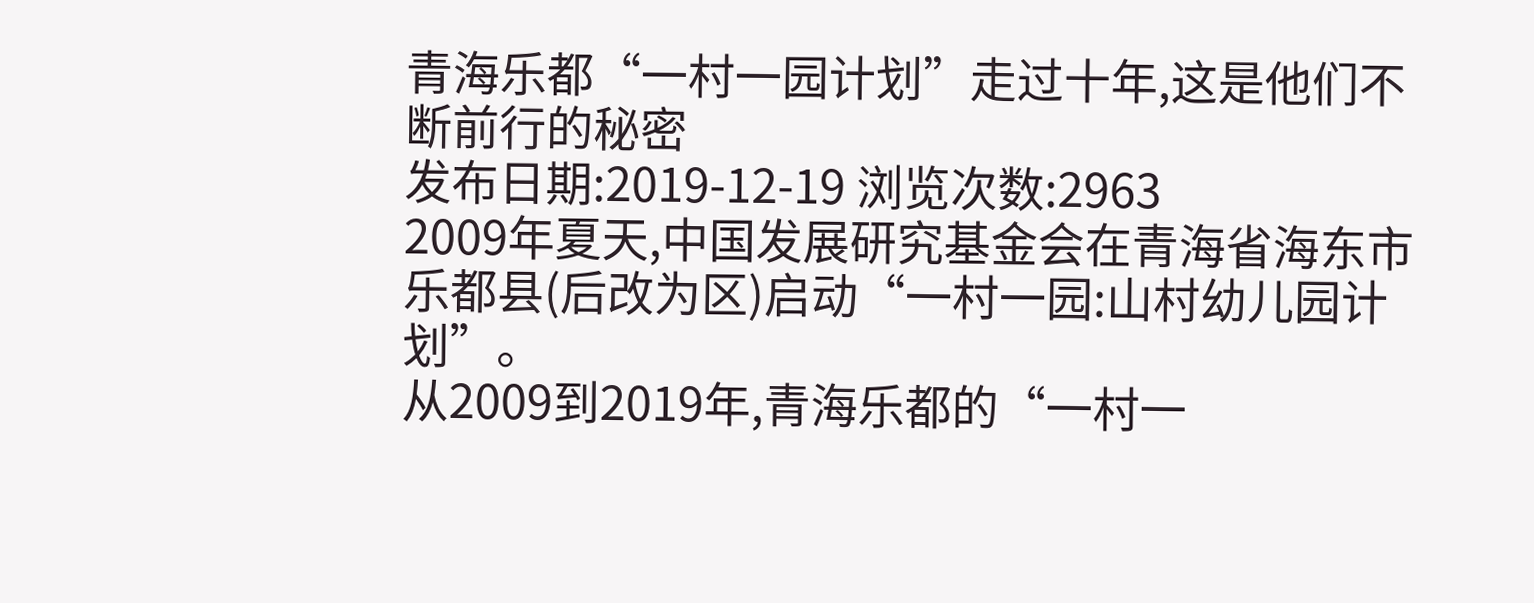青海乐都“一村一园计划”走过十年,这是他们不断前行的秘密
发布日期:2019-12-19 浏览次数:2963
2009年夏天,中国发展研究基金会在青海省海东市乐都县(后改为区)启动“一村一园:山村幼儿园计划”。
从2009到2019年,青海乐都的“一村一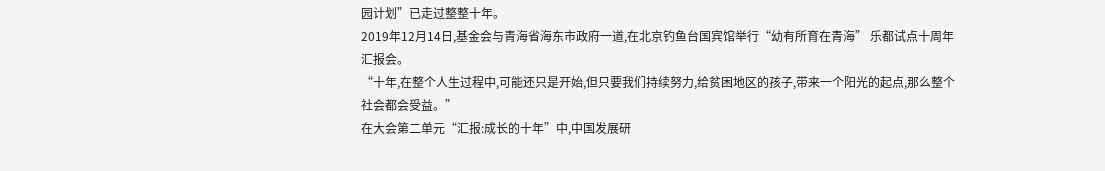园计划”已走过整整十年。
2019年12月14日,基金会与青海省海东市政府一道,在北京钓鱼台国宾馆举行“幼有所育在青海” 乐都试点十周年汇报会。
“十年,在整个人生过程中,可能还只是开始,但只要我们持续努力,给贫困地区的孩子,带来一个阳光的起点,那么整个社会都会受益。”
在大会第二单元“汇报:成长的十年”中,中国发展研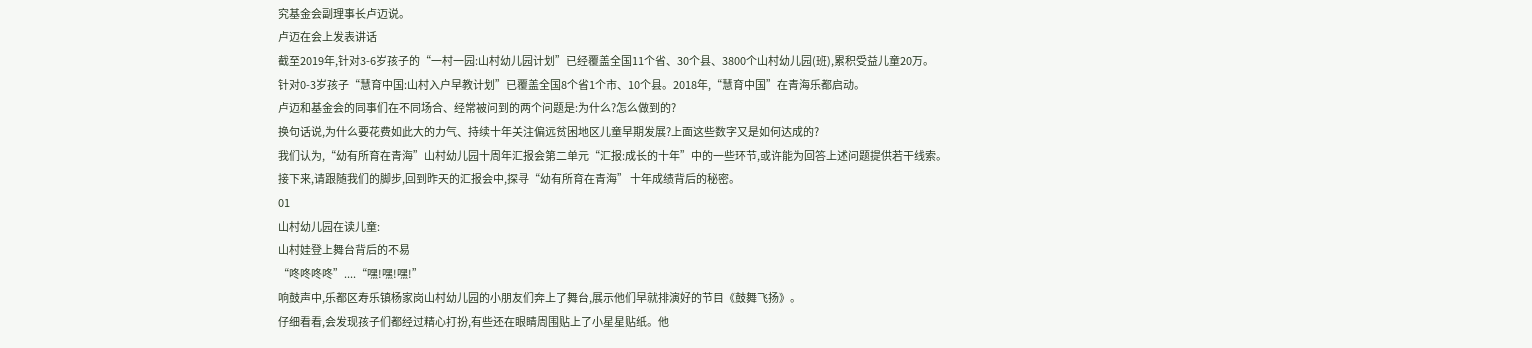究基金会副理事长卢迈说。
卢迈在会上发表讲话
截至2019年,针对3-6岁孩子的“一村一园:山村幼儿园计划”已经覆盖全国11个省、30个县、3800个山村幼儿园(班),累积受益儿童20万。
针对0-3岁孩子“慧育中国:山村入户早教计划”已覆盖全国8个省1个市、10个县。2018年,“慧育中国”在青海乐都启动。
卢迈和基金会的同事们在不同场合、经常被问到的两个问题是:为什么?怎么做到的?
换句话说,为什么要花费如此大的力气、持续十年关注偏远贫困地区儿童早期发展?上面这些数字又是如何达成的?
我们认为,“幼有所育在青海”山村幼儿园十周年汇报会第二单元“汇报:成长的十年”中的一些环节,或许能为回答上述问题提供若干线索。
接下来,请跟随我们的脚步,回到昨天的汇报会中,探寻“幼有所育在青海” 十年成绩背后的秘密。
01
山村幼儿园在读儿童:
山村娃登上舞台背后的不易
“咚咚咚咚”....“嘿!嘿!嘿!”
响鼓声中,乐都区寿乐镇杨家岗山村幼儿园的小朋友们奔上了舞台,展示他们早就排演好的节目《鼓舞飞扬》。
仔细看看,会发现孩子们都经过精心打扮,有些还在眼睛周围贴上了小星星贴纸。他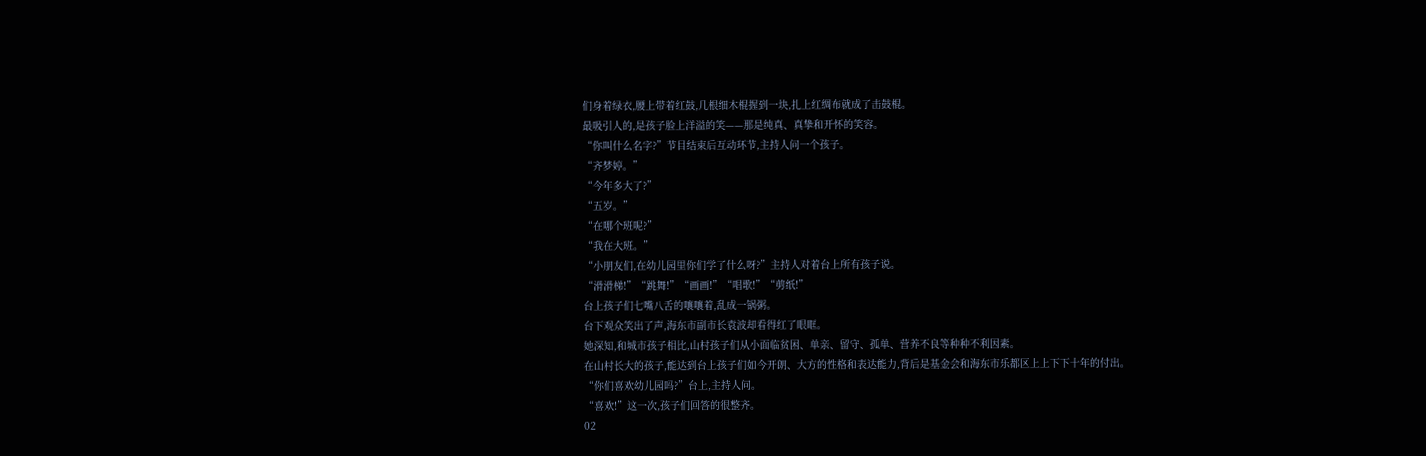们身着绿衣,腰上带着红鼓,几根细木棍握到一块,扎上红绸布就成了击鼓棍。
最吸引人的,是孩子脸上洋溢的笑——那是纯真、真挚和开怀的笑容。
“你叫什么名字?”节目结束后互动环节,主持人问一个孩子。
“齐梦婷。”
“今年多大了?”
“五岁。”
“在哪个班呢?”
“我在大班。”
“小朋友们,在幼儿园里你们学了什么呀?”主持人对着台上所有孩子说。
“滑滑梯!”“跳舞!”“画画!”“唱歌!”“剪纸!”
台上孩子们七嘴八舌的嚷嚷着,乱成一锅粥。
台下观众笑出了声,海东市副市长袁波却看得红了眼眶。
她深知,和城市孩子相比,山村孩子们从小面临贫困、单亲、留守、孤单、营养不良等种种不利因素。
在山村长大的孩子,能达到台上孩子们如今开朗、大方的性格和表达能力,背后是基金会和海东市乐都区上上下下十年的付出。
“你们喜欢幼儿园吗?”台上,主持人问。
“喜欢!”这一次,孩子们回答的很整齐。
02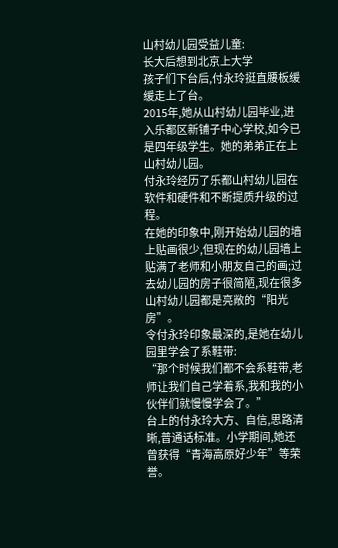山村幼儿园受益儿童:
长大后想到北京上大学
孩子们下台后,付永玲挺直腰板缓缓走上了台。
2015年,她从山村幼儿园毕业,进入乐都区新铺子中心学校,如今已是四年级学生。她的弟弟正在上山村幼儿园。
付永玲经历了乐都山村幼儿园在软件和硬件和不断提质升级的过程。
在她的印象中,刚开始幼儿园的墙上贴画很少,但现在的幼儿园墙上贴满了老师和小朋友自己的画;过去幼儿园的房子很简陋,现在很多山村幼儿园都是亮敞的“阳光房”。
令付永玲印象最深的,是她在幼儿园里学会了系鞋带:
“那个时候我们都不会系鞋带,老师让我们自己学着系,我和我的小伙伴们就慢慢学会了。”
台上的付永玲大方、自信,思路清晰,普通话标准。小学期间,她还曾获得“青海高原好少年”等荣誉。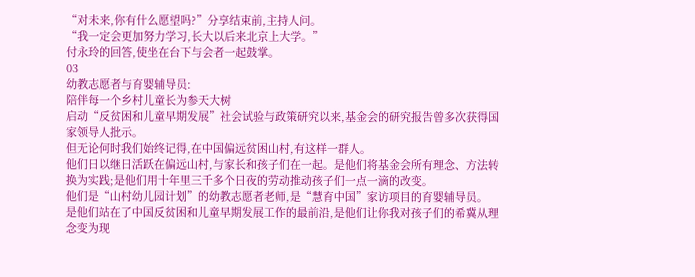“对未来,你有什么愿望吗?”分享结束前,主持人问。
“我一定会更加努力学习,长大以后来北京上大学。”
付永玲的回答,使坐在台下与会者一起鼓掌。
03
幼教志愿者与育婴辅导员:
陪伴每一个乡村儿童长为参天大树
启动“反贫困和儿童早期发展”社会试验与政策研究以来,基金会的研究报告曾多次获得国家领导人批示。
但无论何时我们始终记得,在中国偏远贫困山村,有这样一群人。
他们日以继日活跃在偏远山村,与家长和孩子们在一起。是他们将基金会所有理念、方法转换为实践;是他们用十年里三千多个日夜的劳动推动孩子们一点一滴的改变。
他们是“山村幼儿园计划”的幼教志愿者老师,是“慧育中国”家访项目的育婴辅导员。
是他们站在了中国反贫困和儿童早期发展工作的最前沿,是他们让你我对孩子们的希冀从理念变为现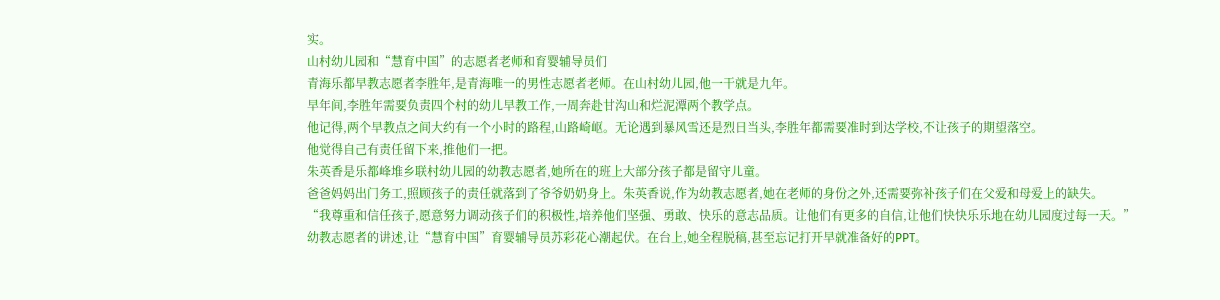实。
山村幼儿园和“慧育中国”的志愿者老师和育婴辅导员们
青海乐都早教志愿者李胜年,是青海唯一的男性志愿者老师。在山村幼儿园,他一干就是九年。
早年间,李胜年需要负责四个村的幼儿早教工作,一周奔赴甘沟山和烂泥潭两个教学点。
他记得,两个早教点之间大约有一个小时的路程,山路崎岖。无论遇到暴风雪还是烈日当头,李胜年都需要准时到达学校,不让孩子的期望落空。
他觉得自己有责任留下来,推他们一把。
朱英香是乐都峰堆乡联村幼儿园的幼教志愿者,她所在的班上大部分孩子都是留守儿童。
爸爸妈妈出门务工,照顾孩子的责任就落到了爷爷奶奶身上。朱英香说,作为幼教志愿者,她在老师的身份之外,还需要弥补孩子们在父爱和母爱上的缺失。
“我尊重和信任孩子,愿意努力调动孩子们的积极性,培养他们坚强、勇敢、快乐的意志品质。让他们有更多的自信,让他们快快乐乐地在幼儿园度过每一天。”
幼教志愿者的讲述,让“慧育中国”育婴辅导员苏彩花心潮起伏。在台上,她全程脱稿,甚至忘记打开早就准备好的PPT。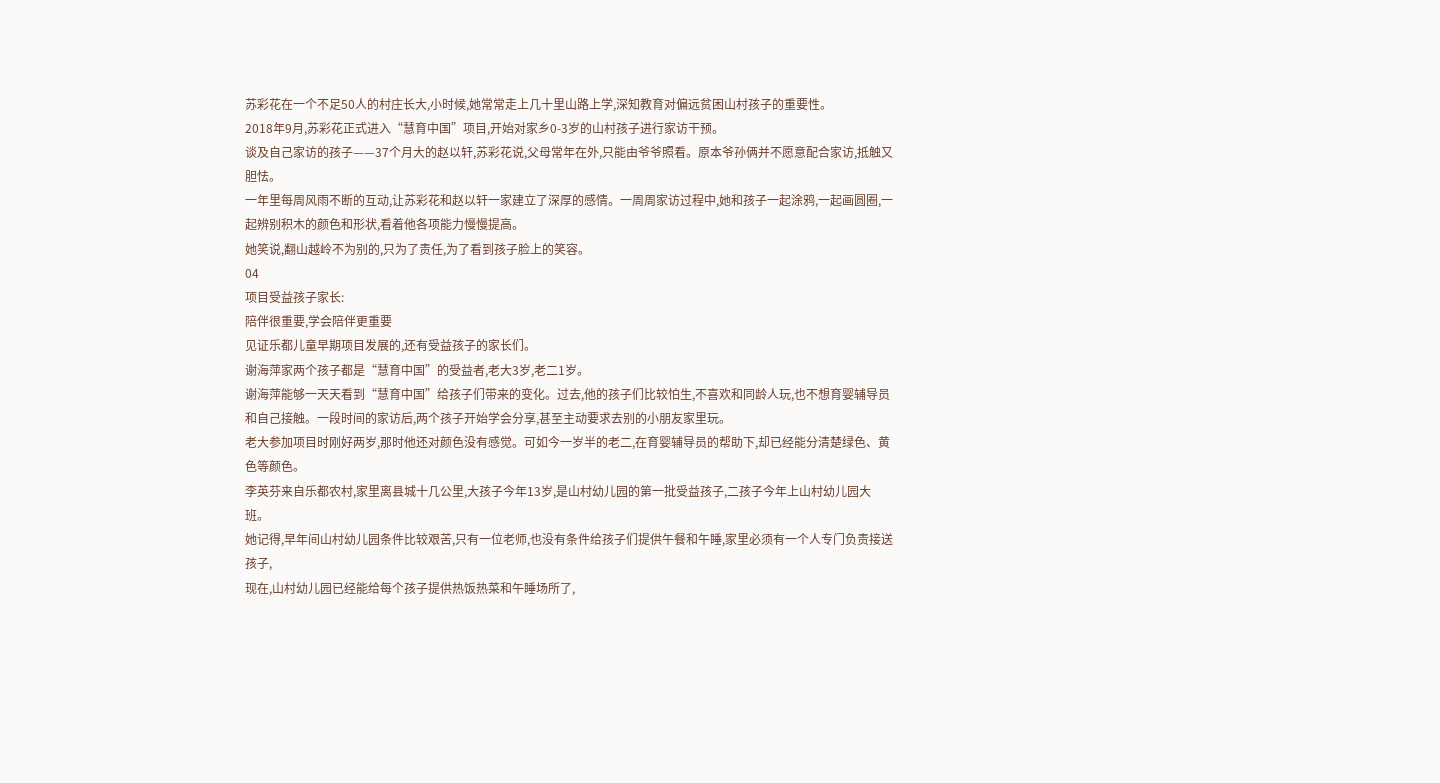苏彩花在一个不足50人的村庄长大,小时候,她常常走上几十里山路上学,深知教育对偏远贫困山村孩子的重要性。
2018年9月,苏彩花正式进入“慧育中国”项目,开始对家乡0-3岁的山村孩子进行家访干预。
谈及自己家访的孩子——37个月大的赵以轩,苏彩花说,父母常年在外,只能由爷爷照看。原本爷孙俩并不愿意配合家访,抵触又胆怯。
一年里每周风雨不断的互动,让苏彩花和赵以轩一家建立了深厚的感情。一周周家访过程中,她和孩子一起涂鸦,一起画圆圈,一起辨别积木的颜色和形状,看着他各项能力慢慢提高。
她笑说,翻山越岭不为别的,只为了责任,为了看到孩子脸上的笑容。
04
项目受益孩子家长:
陪伴很重要,学会陪伴更重要
见证乐都儿童早期项目发展的,还有受益孩子的家长们。
谢海萍家两个孩子都是“慧育中国”的受益者,老大3岁,老二1岁。
谢海萍能够一天天看到“慧育中国”给孩子们带来的变化。过去,他的孩子们比较怕生,不喜欢和同龄人玩,也不想育婴辅导员和自己接触。一段时间的家访后,两个孩子开始学会分享,甚至主动要求去别的小朋友家里玩。
老大参加项目时刚好两岁,那时他还对颜色没有感觉。可如今一岁半的老二,在育婴辅导员的帮助下,却已经能分清楚绿色、黄色等颜色。
李英芬来自乐都农村,家里离县城十几公里,大孩子今年13岁,是山村幼儿园的第一批受益孩子,二孩子今年上山村幼儿园大班。
她记得,早年间山村幼儿园条件比较艰苦,只有一位老师,也没有条件给孩子们提供午餐和午睡,家里必须有一个人专门负责接送孩子,
现在,山村幼儿园已经能给每个孩子提供热饭热菜和午睡场所了,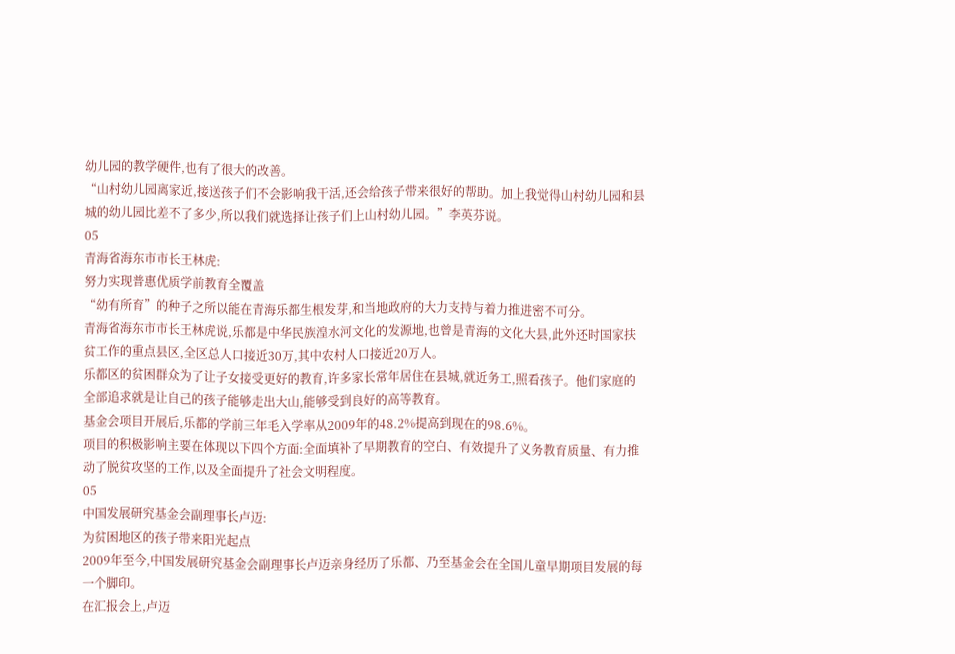幼儿园的教学硬件,也有了很大的改善。
“山村幼儿园离家近,接送孩子们不会影响我干活,还会给孩子带来很好的帮助。加上我觉得山村幼儿园和县城的幼儿园比差不了多少,所以我们就选择让孩子们上山村幼儿园。”李英芬说。
05
青海省海东市市长王林虎:
努力实现普惠优质学前教育全覆盖
“幼有所育”的种子之所以能在青海乐都生根发芽,和当地政府的大力支持与着力推进密不可分。
青海省海东市市长王林虎说,乐都是中华民族湟水河文化的发源地,也曾是青海的文化大县,此外还时国家扶贫工作的重点县区,全区总人口接近30万,其中农村人口接近20万人。
乐都区的贫困群众为了让子女接受更好的教育,许多家长常年居住在县城,就近务工,照看孩子。他们家庭的全部追求就是让自己的孩子能够走出大山,能够受到良好的高等教育。
基金会项目开展后,乐都的学前三年毛入学率从2009年的48.2%提高到现在的98.6%。
项目的积极影响主要在体现以下四个方面:全面填补了早期教育的空白、有效提升了义务教育质量、有力推动了脱贫攻坚的工作,以及全面提升了社会文明程度。
05
中国发展研究基金会副理事长卢迈:
为贫困地区的孩子带来阳光起点
2009年至今,中国发展研究基金会副理事长卢迈亲身经历了乐都、乃至基金会在全国儿童早期项目发展的每一个脚印。
在汇报会上,卢迈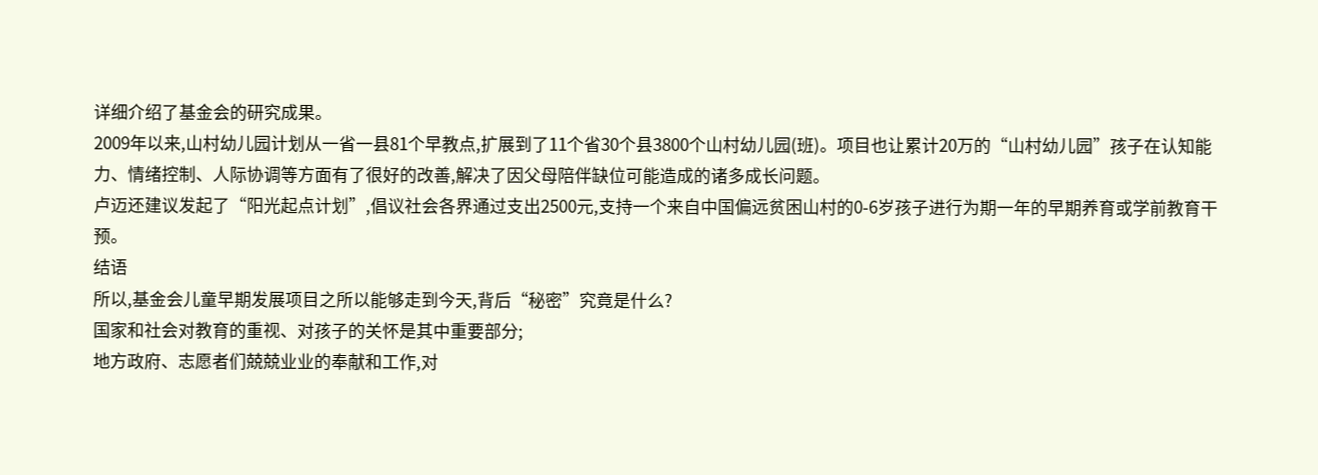详细介绍了基金会的研究成果。
2009年以来,山村幼儿园计划从一省一县81个早教点,扩展到了11个省30个县3800个山村幼儿园(班)。项目也让累计20万的“山村幼儿园”孩子在认知能力、情绪控制、人际协调等方面有了很好的改善,解决了因父母陪伴缺位可能造成的诸多成长问题。
卢迈还建议发起了“阳光起点计划”,倡议社会各界通过支出2500元,支持一个来自中国偏远贫困山村的0-6岁孩子进行为期一年的早期养育或学前教育干预。
结语
所以,基金会儿童早期发展项目之所以能够走到今天,背后“秘密”究竟是什么?
国家和社会对教育的重视、对孩子的关怀是其中重要部分;
地方政府、志愿者们兢兢业业的奉献和工作,对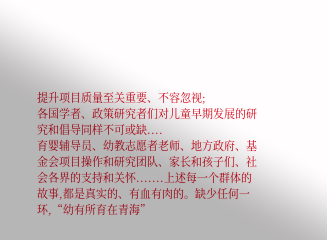提升项目质量至关重要、不容忽视;
各国学者、政策研究者们对儿童早期发展的研究和倡导同样不可或缺....
育婴辅导员、幼教志愿者老师、地方政府、基金会项目操作和研究团队、家长和孩子们、社会各界的支持和关怀.......上述每一个群体的故事,都是真实的、有血有肉的。缺少任何一环,“幼有所育在青海”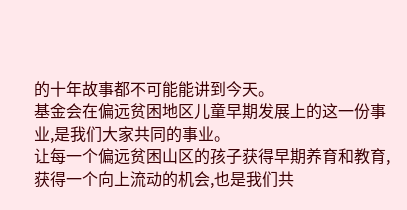的十年故事都不可能能讲到今天。
基金会在偏远贫困地区儿童早期发展上的这一份事业,是我们大家共同的事业。
让每一个偏远贫困山区的孩子获得早期养育和教育,获得一个向上流动的机会,也是我们共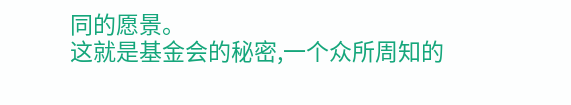同的愿景。
这就是基金会的秘密,一个众所周知的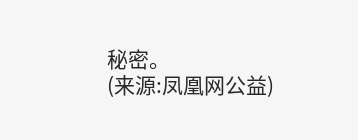秘密。
(来源:凤凰网公益)